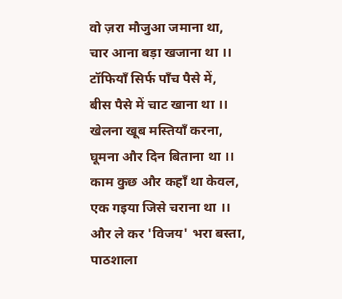वो ज़रा मौजुआ जमाना था,
चार आना बड़ा खजाना था ।।
टॉफियाँ सिर्फ पाँच पैसे में,
बीस पैसे में चाट खाना था ।।
खेलना खूब मस्तियाँ करना,
घूमना और दिन बिताना था ।।
काम कुछ और कहाँ था केवल,
एक गइया जिसे चराना था ।।
और ले कर 'विजय' भरा बस्ता,
पाठशाला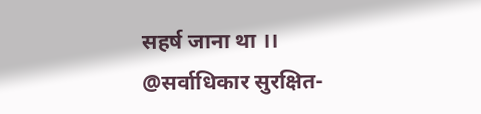सहर्ष जाना था ।।
@सर्वाधिकार सुरक्षित-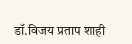डॉ.विजय प्रताप शाही